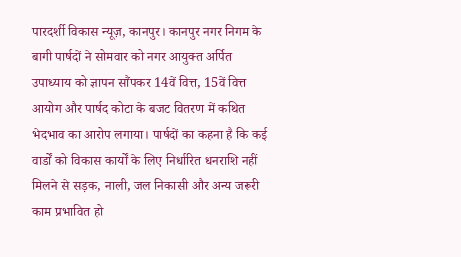पारदर्शी विकास न्यूज़, कानपुर। कानपुर नगर निगम के बागी पार्षदों ने सोमवार को नगर आयुक्त अर्पित उपाध्याय को ज्ञापन सौंपकर 14वें वित्त, 15वें वित्त आयोग और पार्षद कोटा के बजट वितरण में कथित भेदभाव का आरोप लगाया। पार्षदों का कहना है कि कई वार्डों को विकास कार्यों के लिए निर्धारित धनराशि नहीं मिलने से सड़क, नाली, जल निकासी और अन्य जरूरी काम प्रभावित हो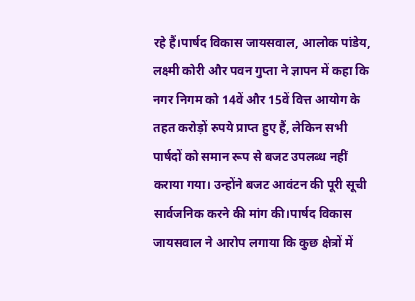रहे हैं।पार्षद विकास जायसवाल, आलोक पांडेय, लक्ष्मी कोरी और पवन गुप्ता ने ज्ञापन में कहा कि नगर निगम को 14वें और 15वें वित्त आयोग के तहत करोड़ों रुपये प्राप्त हुए हैं, लेकिन सभी पार्षदों को समान रूप से बजट उपलब्ध नहीं कराया गया। उन्होंने बजट आवंटन की पूरी सूची सार्वजनिक करने की मांग की।पार्षद विकास जायसवाल ने आरोप लगाया कि कुछ क्षेत्रों में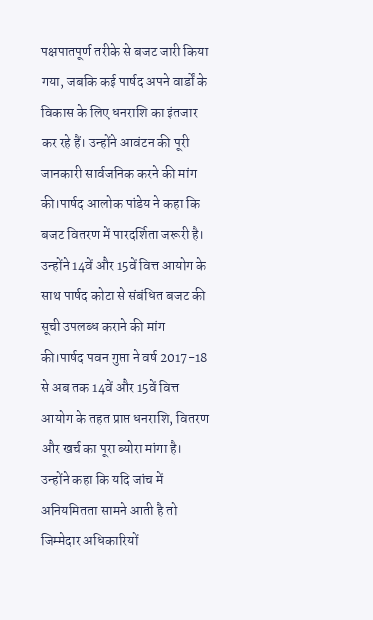पक्षपातपूर्ण तरीके से बजट जारी किया गया, जबकि कई पार्षद अपने वार्डों के विकास के लिए धनराशि का इंतजार कर रहे हैं। उन्होंने आवंटन की पूरी जानकारी सार्वजनिक करने की मांग की।पार्षद आलोक पांडेय ने कहा कि बजट वितरण में पारदर्शिता जरूरी है। उन्होंने 14वें और 15वें वित्त आयोग के साथ पार्षद कोटा से संबंधित बजट की सूची उपलब्ध कराने की मांग की।पार्षद पवन गुप्ता ने वर्ष 2017-18 से अब तक 14वें और 15वें वित्त आयोग के तहत प्राप्त धनराशि, वितरण और खर्च का पूरा ब्योरा मांगा है। उन्होंने कहा कि यदि जांच में अनियमितता सामने आती है तो जिम्मेदार अधिकारियों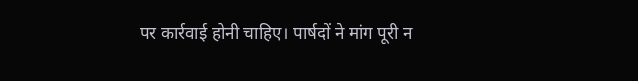पर कार्रवाई होनी चाहिए। पार्षदों ने मांग पूरी न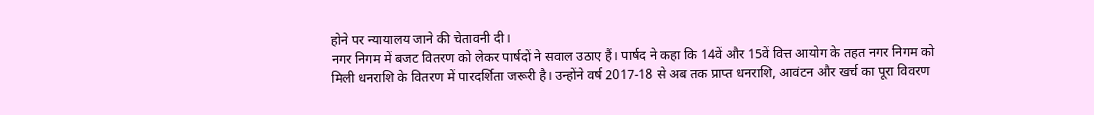होने पर न्यायालय जाने की चेतावनी दी।
नगर निगम में बजट वितरण को लेकर पार्षदों ने सवाल उठाए हैं। पार्षद ने कहा कि 14वें और 15वें वित्त आयोग के तहत नगर निगम को मिली धनराशि के वितरण में पारदर्शिता जरूरी है। उन्होंने वर्ष 2017-18 से अब तक प्राप्त धनराशि, आवंटन और खर्च का पूरा विवरण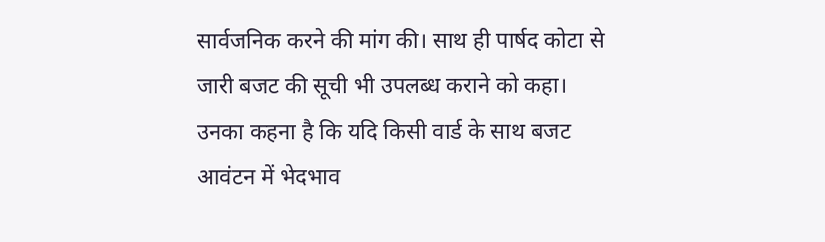सार्वजनिक करने की मांग की। साथ ही पार्षद कोटा से जारी बजट की सूची भी उपलब्ध कराने को कहा। उनका कहना है कि यदि किसी वार्ड के साथ बजट आवंटन में भेदभाव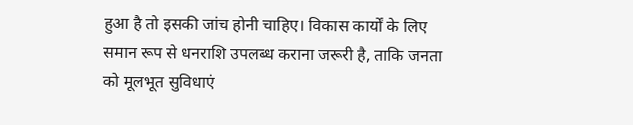हुआ है तो इसकी जांच होनी चाहिए। विकास कार्यों के लिए समान रूप से धनराशि उपलब्ध कराना जरूरी है, ताकि जनता को मूलभूत सुविधाएं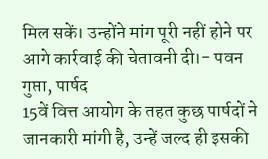मिल सकें। उन्होंने मांग पूरी नहीं होने पर आगे कार्रवाई की चेतावनी दी।- पवन गुप्ता, पार्षद
15वें वित्त आयोग के तहत कुछ पार्षदों ने जानकारी मांगी है, उन्हें जल्द ही इसकी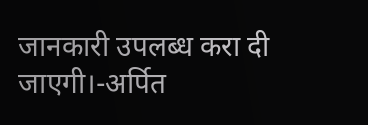जानकारी उपलब्ध करा दी जाएगी।-अर्पित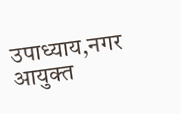उपाध्याय,नगर आयुक्त